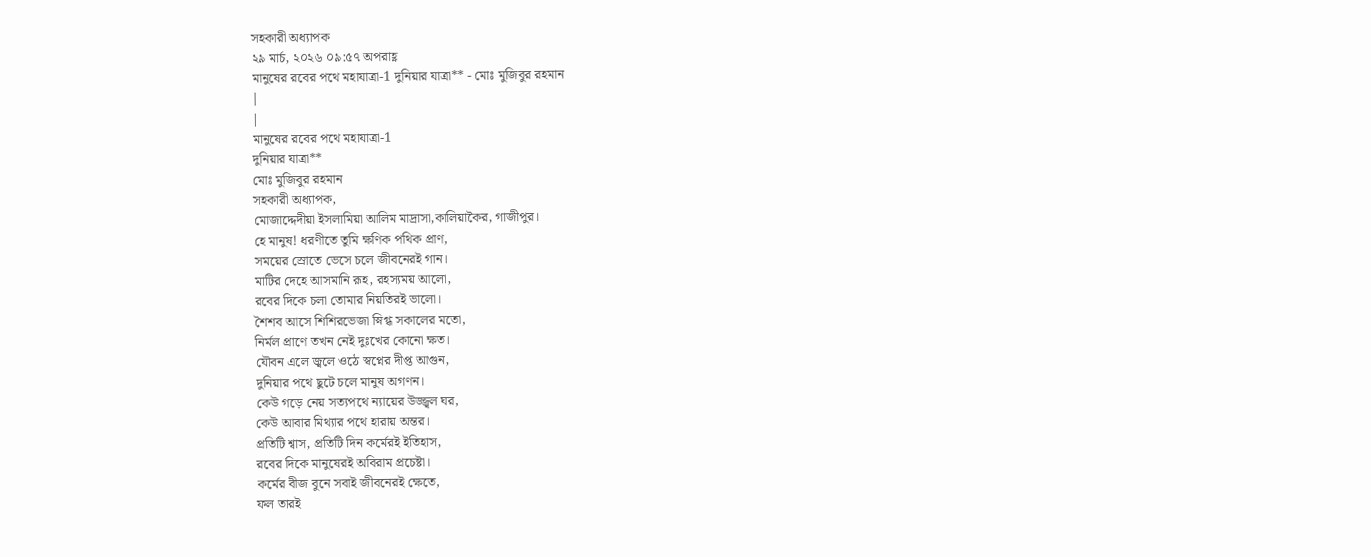সহকারী অধ্যাপক
২৯ মার্চ, ২০২৬ ০৯:৫৭ অপরাহ্ণ
মানুষের রবের পথে মহাযাত্রা-1 দুনিয়ার যাত্রা** - মোঃ মুজিবুর রহমান
|
|
মানুষের রবের পথে মহাযাত্রা-1
দুনিয়ার যাত্রা**
মোঃ মুজিবুর রহমান
সহকারী অধ্যাপক,
মোজাদ্দেদীয়া ইসলামিয়া আলিম মাদ্রাসা,কালিয়াকৈর, গাজীপুর।
হে মানুষ! ধরণীতে তুমি ক্ষণিক পথিক প্রাণ,
সময়ের স্রোতে ভেসে চলে জীবনেরই গান।
মাটির দেহে আসমানি রূহ, রহস্যময় আলো,
রবের দিকে চলা তোমার নিয়তিরই ভালো।
শৈশব আসে শিশিরভেজা স্নিগ্ধ সকালের মতো,
নির্মল প্রাণে তখন নেই দুঃখের কোনো ক্ষত।
যৌবন এলে জ্বলে ওঠে স্বপ্নের দীপ্ত আগুন,
দুনিয়ার পথে ছুটে চলে মানুষ অগণন।
কেউ গড়ে নেয় সত্যপথে ন্যায়ের উজ্জ্বল ঘর,
কেউ আবার মিথ্যার পথে হারায় অন্তর।
প্রতিটি শ্বাস, প্রতিটি দিন কর্মেরই ইতিহাস,
রবের দিকে মানুষেরই অবিরাম প্রচেষ্টা।
কর্মের বীজ বুনে সবাই জীবনেরই ক্ষেতে,
ফল তারই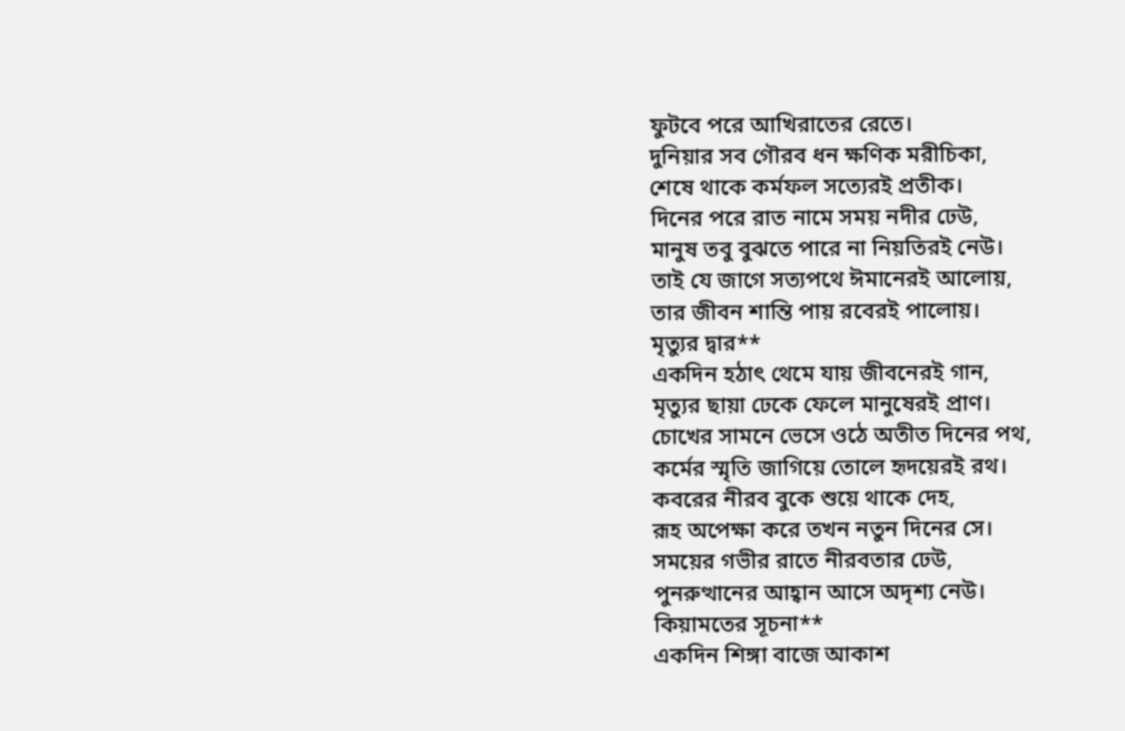ফুটবে পরে আখিরাতের রেতে।
দুনিয়ার সব গৌরব ধন ক্ষণিক মরীচিকা,
শেষে থাকে কর্মফল সত্যেরই প্রতীক।
দিনের পরে রাত নামে সময় নদীর ঢেউ,
মানুষ তবু বুঝতে পারে না নিয়তিরই নেউ।
তাই যে জাগে সত্যপথে ঈমানেরই আলোয়,
তার জীবন শান্তি পায় রবেরই পালোয়।
মৃত্যুর দ্বার**
একদিন হঠাৎ থেমে যায় জীবনেরই গান,
মৃত্যুর ছায়া ঢেকে ফেলে মানুষেরই প্রাণ।
চোখের সামনে ভেসে ওঠে অতীত দিনের পথ,
কর্মের স্মৃতি জাগিয়ে তোলে হৃদয়েরই রথ।
কবরের নীরব বুকে শুয়ে থাকে দেহ,
রূহ অপেক্ষা করে তখন নতুন দিনের সে।
সময়ের গভীর রাতে নীরবতার ঢেউ,
পুনরুত্থানের আহ্বান আসে অদৃশ্য নেউ।
কিয়ামতের সূচনা**
একদিন শিঙ্গা বাজে আকাশ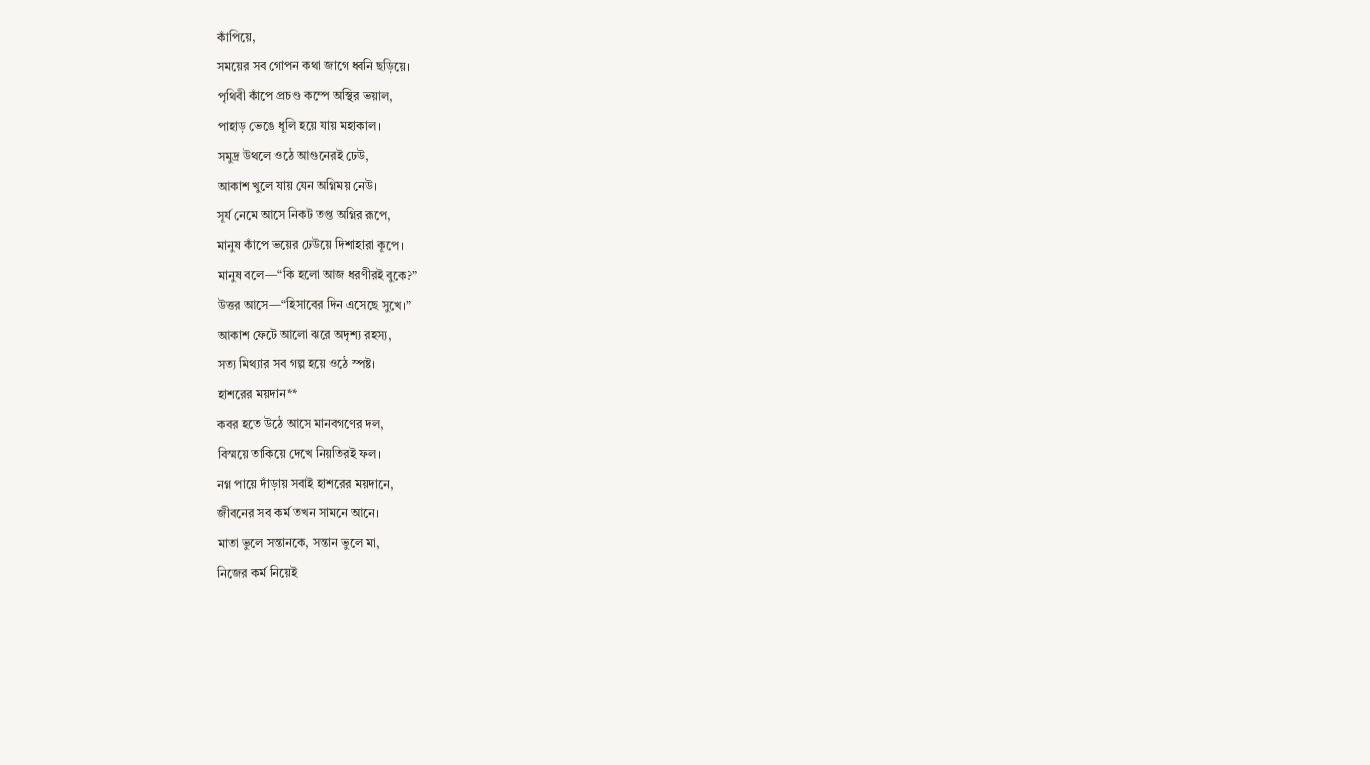কাঁপিয়ে,
সময়ের সব গোপন কথা জাগে ধ্বনি ছড়িয়ে।
পৃথিবী কাঁপে প্রচণ্ড কম্পে অস্থির ভয়াল,
পাহাড় ভেঙে ধূলি হয়ে যায় মহাকাল।
সমুদ্র উথলে ওঠে আগুনেরই ঢেউ,
আকাশ খুলে যায় যেন অগ্নিময় নেউ।
সূর্য নেমে আসে নিকট তপ্ত অগ্নির রূপে,
মানুষ কাঁপে ভয়ের ঢেউয়ে দিশাহারা কূপে।
মানুষ বলে—“কি হলো আজ ধরণীরই বুকে?”
উত্তর আসে—“হিসাবের দিন এসেছে সুখে।”
আকাশ ফেটে আলো ঝরে অদৃশ্য রহস্য,
সত্য মিথ্যার সব গল্প হয়ে ওঠে স্পষ্ট।
হাশরের ময়দান**
কবর হতে উঠে আসে মানবগণের দল,
বিস্ময়ে তাকিয়ে দেখে নিয়তিরই ফল।
নগ্ন পায়ে দাঁড়ায় সবাই হাশরের ময়দানে,
জীবনের সব কর্ম তখন সামনে আনে।
মাতা ভুলে সন্তানকে, সন্তান ভুলে মা,
নিজের কর্ম নিয়েই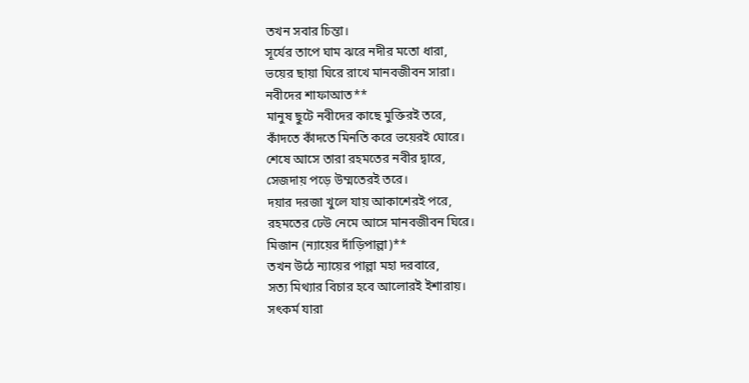তখন সবার চিন্তা।
সূর্যের তাপে ঘাম ঝরে নদীর মতো ধারা,
ভয়ের ছায়া ঘিরে রাখে মানবজীবন সারা।
নবীদের শাফাআত**
মানুষ ছুটে নবীদের কাছে মুক্তিরই তরে,
কাঁদতে কাঁদতে মিনতি করে ভয়েরই ঘোরে।
শেষে আসে তারা রহমতের নবীর দ্বারে,
সেজদায় পড়ে উম্মতেরই তরে।
দয়ার দরজা খুলে যায় আকাশেরই পরে,
রহমতের ঢেউ নেমে আসে মানবজীবন ঘিরে।
মিজান (ন্যায়ের দাঁড়িপাল্লা)**
তখন উঠে ন্যায়ের পাল্লা মহা দরবারে,
সত্য মিথ্যার বিচার হবে আলোরই ইশারায়।
সৎকর্ম যারা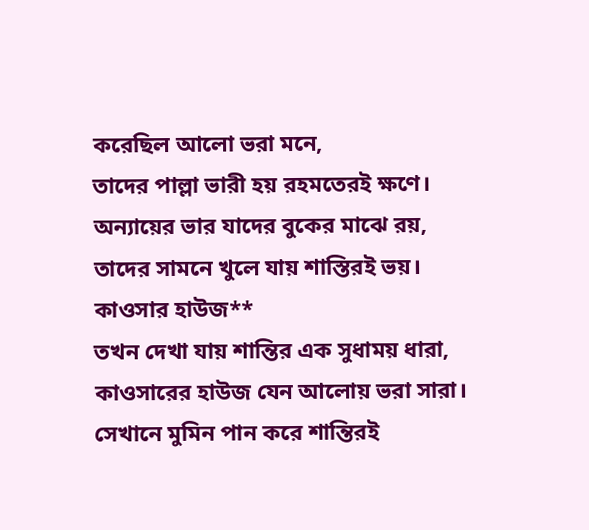করেছিল আলো ভরা মনে,
তাদের পাল্লা ভারী হয় রহমতেরই ক্ষণে।
অন্যায়ের ভার যাদের বুকের মাঝে রয়,
তাদের সামনে খুলে যায় শাস্তিরই ভয়।
কাওসার হাউজ**
তখন দেখা যায় শান্তির এক সুধাময় ধারা,
কাওসারের হাউজ যেন আলোয় ভরা সারা।
সেখানে মুমিন পান করে শান্তিরই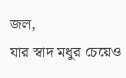জল,
যার স্বাদ মধুর চেয়েও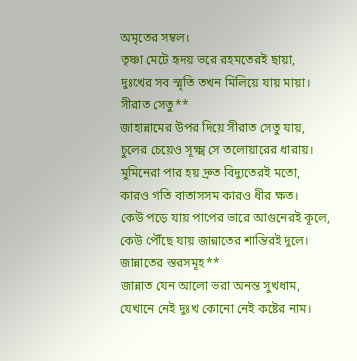অমৃতের সম্বল।
তৃষ্ণা মেটে হৃদয় ভরে রহমতেরই ছায়া,
দুঃখের সব স্মৃতি তখন মিলিয়ে যায় মায়া।
সীরাত সেতু**
জাহান্নামের উপর দিয়ে সীরাত সেতু যায়,
চুলের চেয়েও সূক্ষ্ম সে তলোয়ারের ধারায়।
মুমিনেরা পার হয় দ্রুত বিদ্যুতেরই মতো,
কারও গতি বাতাসসম কারও ধীর ক্ষত।
কেউ পড়ে যায় পাপের ভারে আগুনেরই কূলে,
কেউ পৌঁছে যায় জান্নাতের শান্তিরই দুলে।
জান্নাতের স্তরসমূহ**
জান্নাত যেন আলো ভরা অনন্ত সুখধাম,
যেখানে নেই দুঃখ কোনো নেই কষ্টের নাম।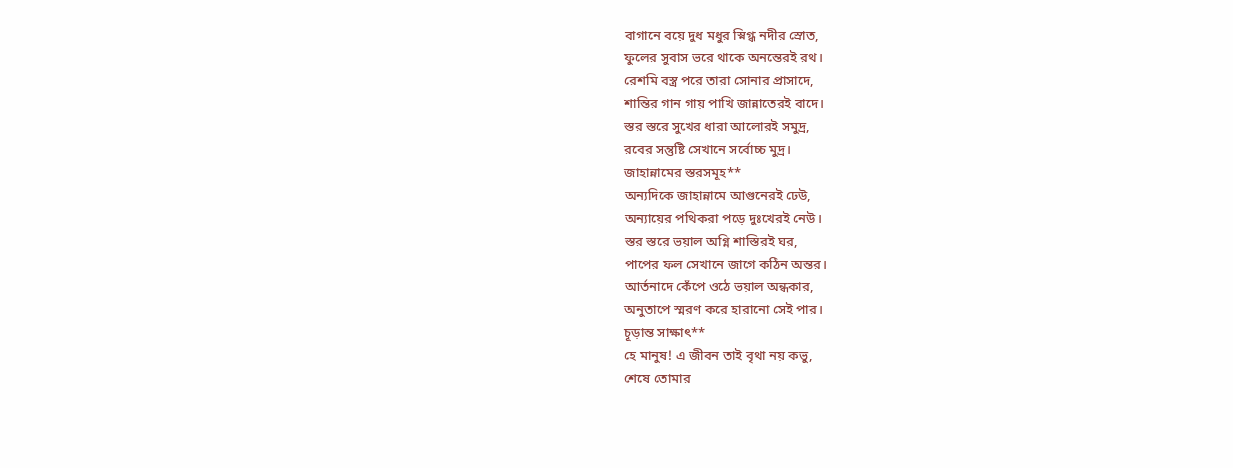বাগানে বয়ে দুধ মধুর স্নিগ্ধ নদীর স্রোত,
ফুলের সুবাস ভরে থাকে অনন্তেরই রথ।
রেশমি বস্ত্র পরে তারা সোনার প্রাসাদে,
শান্তির গান গায় পাখি জান্নাতেরই বাদে।
স্তর স্তরে সুখের ধারা আলোরই সমুদ্র,
রবের সন্তুষ্টি সেখানে সর্বোচ্চ মুদ্র।
জাহান্নামের স্তরসমূহ**
অন্যদিকে জাহান্নামে আগুনেরই ঢেউ,
অন্যায়ের পথিকরা পড়ে দুঃখেরই নেউ।
স্তর স্তরে ভয়াল অগ্নি শাস্তিরই ঘর,
পাপের ফল সেখানে জাগে কঠিন অন্তর।
আর্তনাদে কেঁপে ওঠে ভয়াল অন্ধকার,
অনুতাপে স্মরণ করে হারানো সেই পার।
চূড়ান্ত সাক্ষাৎ**
হে মানুষ! এ জীবন তাই বৃথা নয় কভু,
শেষে তোমার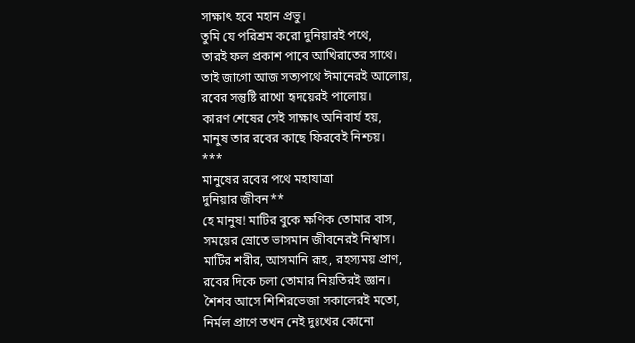সাক্ষাৎ হবে মহান প্রভু।
তুমি যে পরিশ্রম করো দুনিয়ারই পথে,
তারই ফল প্রকাশ পাবে আখিরাতের সাথে।
তাই জাগো আজ সত্যপথে ঈমানেরই আলোয়,
রবের সন্তুষ্টি রাখো হৃদয়েরই পালোয়।
কারণ শেষের সেই সাক্ষাৎ অনিবার্য হয়,
মানুষ তার রবের কাছে ফিরবেই নিশ্চয়।
***
মানুষের রবের পথে মহাযাত্রা
দুনিয়ার জীবন**
হে মানুষ! মাটির বুকে ক্ষণিক তোমার বাস,
সময়ের স্রোতে ভাসমান জীবনেরই নিশ্বাস।
মাটির শরীর, আসমানি রূহ, রহস্যময় প্রাণ,
রবের দিকে চলা তোমার নিয়তিরই জ্ঞান।
শৈশব আসে শিশিরভেজা সকালেরই মতো,
নির্মল প্রাণে তখন নেই দুঃখের কোনো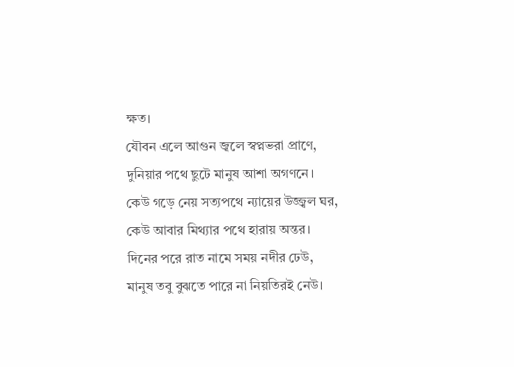ক্ষত।
যৌবন এলে আগুন জ্বলে স্বপ্নভরা প্রাণে,
দুনিয়ার পথে ছুটে মানুষ আশা অগণনে।
কেউ গড়ে নেয় সত্যপথে ন্যায়ের উজ্জ্বল ঘর,
কেউ আবার মিথ্যার পথে হারায় অন্তর।
দিনের পরে রাত নামে সময় নদীর ঢেউ,
মানুষ তবু বুঝতে পারে না নিয়তিরই নেউ।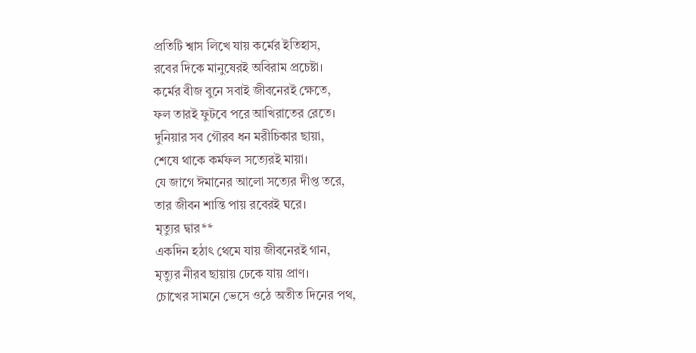প্রতিটি শ্বাস লিখে যায় কর্মের ইতিহাস,
রবের দিকে মানুষেরই অবিরাম প্রচেষ্টা।
কর্মের বীজ বুনে সবাই জীবনেরই ক্ষেতে,
ফল তারই ফুটবে পরে আখিরাতের রেতে।
দুনিয়ার সব গৌরব ধন মরীচিকার ছায়া,
শেষে থাকে কর্মফল সত্যেরই মায়া।
যে জাগে ঈমানের আলো সত্যের দীপ্ত তরে,
তার জীবন শান্তি পায় রবেরই ঘরে।
মৃত্যুর দ্বার**
একদিন হঠাৎ থেমে যায় জীবনেরই গান,
মৃত্যুর নীরব ছায়ায় ঢেকে যায় প্রাণ।
চোখের সামনে ভেসে ওঠে অতীত দিনের পথ,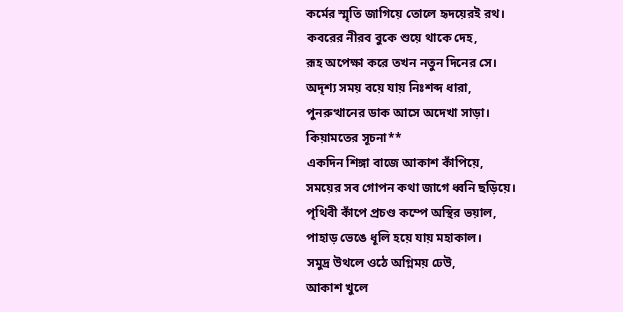কর্মের স্মৃতি জাগিয়ে তোলে হৃদয়েরই রথ।
কবরের নীরব বুকে শুয়ে থাকে দেহ,
রূহ অপেক্ষা করে তখন নতুন দিনের সে।
অদৃশ্য সময় বয়ে যায় নিঃশব্দ ধারা,
পুনরুত্থানের ডাক আসে অদেখা সাড়া।
কিয়ামতের সূচনা**
একদিন শিঙ্গা বাজে আকাশ কাঁপিয়ে,
সময়ের সব গোপন কথা জাগে ধ্বনি ছড়িয়ে।
পৃথিবী কাঁপে প্রচণ্ড কম্পে অস্থির ভয়াল,
পাহাড় ভেঙে ধূলি হয়ে যায় মহাকাল।
সমুদ্র উথলে ওঠে অগ্নিময় ঢেউ,
আকাশ খুলে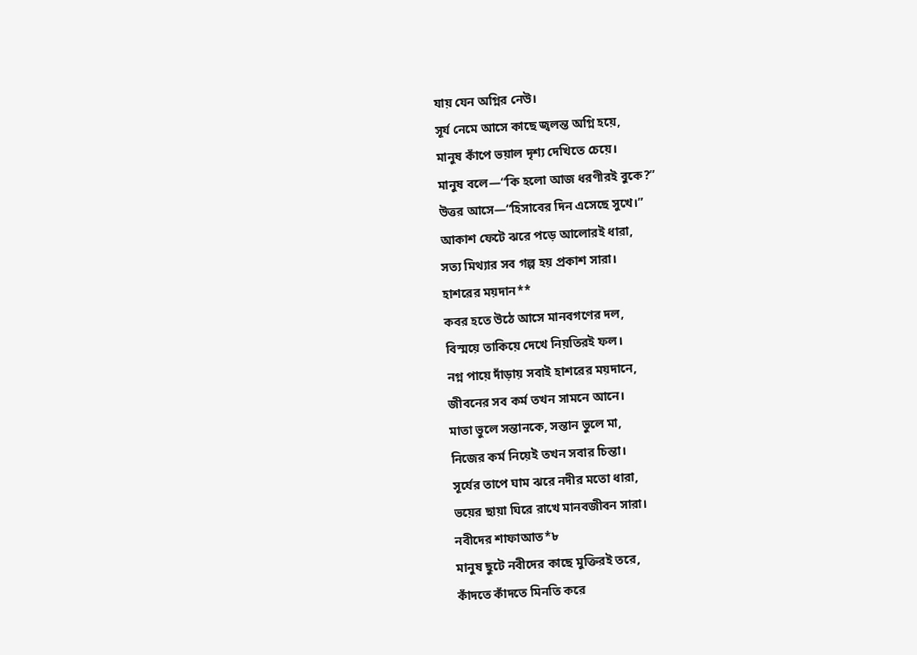যায় যেন অগ্নির নেউ।
সূর্য নেমে আসে কাছে জ্বলন্ত অগ্নি হয়ে,
মানুষ কাঁপে ভয়াল দৃশ্য দেখিতে চেয়ে।
মানুষ বলে—“কি হলো আজ ধরণীরই বুকে?”
উত্তর আসে—“হিসাবের দিন এসেছে সুখে।”
আকাশ ফেটে ঝরে পড়ে আলোরই ধারা,
সত্য মিথ্যার সব গল্প হয় প্রকাশ সারা।
হাশরের ময়দান**
কবর হতে উঠে আসে মানবগণের দল,
বিস্ময়ে তাকিয়ে দেখে নিয়তিরই ফল।
নগ্ন পায়ে দাঁড়ায় সবাই হাশরের ময়দানে,
জীবনের সব কর্ম তখন সামনে আনে।
মাতা ভুলে সন্তানকে, সন্তান ভুলে মা,
নিজের কর্ম নিয়েই তখন সবার চিন্তা।
সূর্যের তাপে ঘাম ঝরে নদীর মতো ধারা,
ভয়ের ছায়া ঘিরে রাখে মানবজীবন সারা।
নবীদের শাফাআত*৮
মানুষ ছুটে নবীদের কাছে মুক্তিরই তরে,
কাঁদতে কাঁদতে মিনতি করে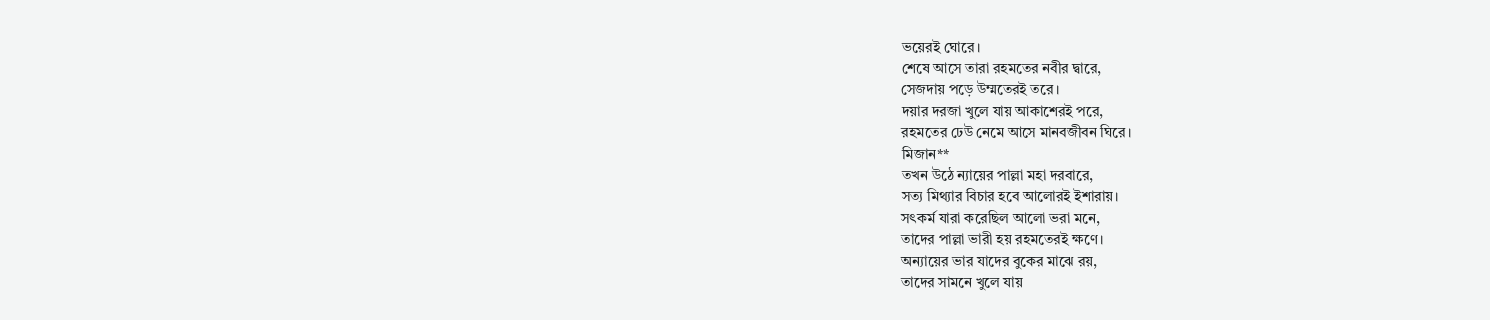ভয়েরই ঘোরে।
শেষে আসে তারা রহমতের নবীর দ্বারে,
সেজদায় পড়ে উম্মতেরই তরে।
দয়ার দরজা খুলে যায় আকাশেরই পরে,
রহমতের ঢেউ নেমে আসে মানবজীবন ঘিরে।
মিজান**
তখন উঠে ন্যায়ের পাল্লা মহা দরবারে,
সত্য মিথ্যার বিচার হবে আলোরই ইশারায়।
সৎকর্ম যারা করেছিল আলো ভরা মনে,
তাদের পাল্লা ভারী হয় রহমতেরই ক্ষণে।
অন্যায়ের ভার যাদের বুকের মাঝে রয়,
তাদের সামনে খুলে যায়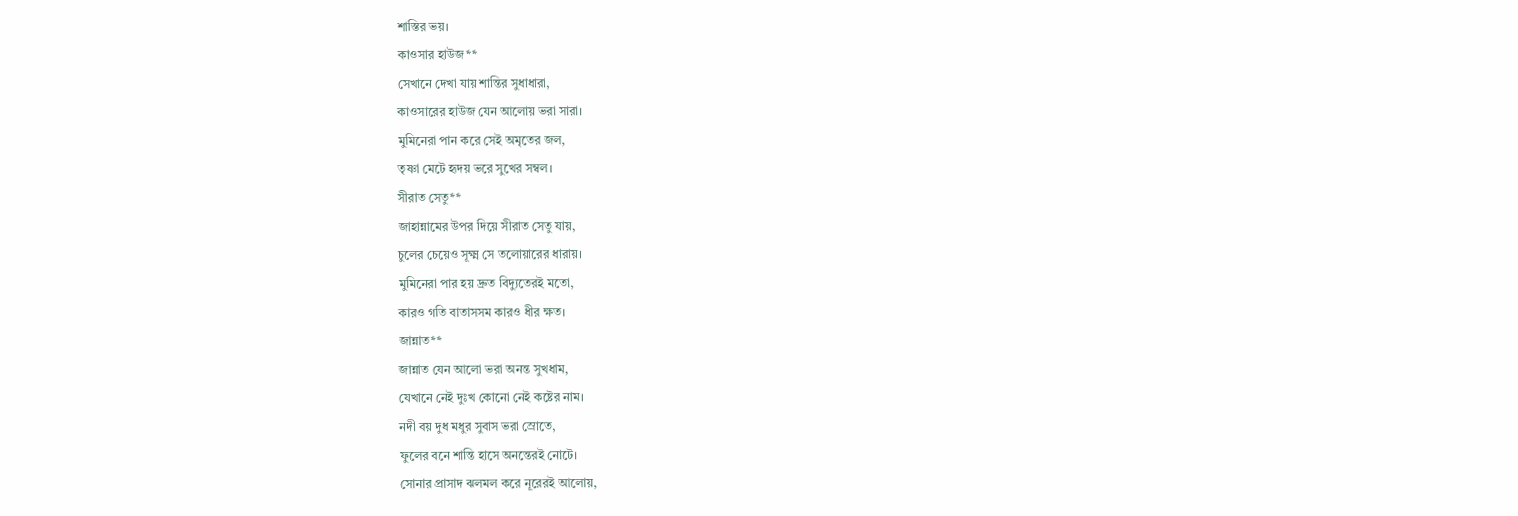শাস্তির ভয়।
কাওসার হাউজ**
সেখানে দেখা যায় শান্তির সুধাধারা,
কাওসারের হাউজ যেন আলোয় ভরা সারা।
মুমিনেরা পান করে সেই অমৃতের জল,
তৃষ্ণা মেটে হৃদয় ভরে সুখের সম্বল।
সীরাত সেতু**
জাহান্নামের উপর দিয়ে সীরাত সেতু যায়,
চুলের চেয়েও সূক্ষ্ম সে তলোয়ারের ধারায়।
মুমিনেরা পার হয় দ্রুত বিদ্যুতেরই মতো,
কারও গতি বাতাসসম কারও ধীর ক্ষত।
জান্নাত**
জান্নাত যেন আলো ভরা অনন্ত সুখধাম,
যেখানে নেই দুঃখ কোনো নেই কষ্টের নাম।
নদী বয় দুধ মধুর সুবাস ভরা স্রোতে,
ফুলের বনে শান্তি হাসে অনন্তেরই নোটে।
সোনার প্রাসাদ ঝলমল করে নূরেরই আলোয়,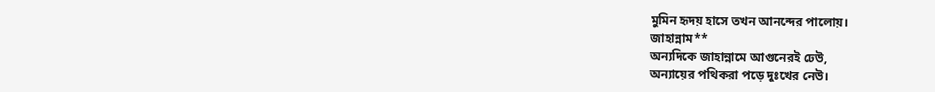মুমিন হৃদয় হাসে তখন আনন্দের পালোয়।
জাহান্নাম**
অন্যদিকে জাহান্নামে আগুনেরই ঢেউ,
অন্যায়ের পথিকরা পড়ে দুঃখের নেউ।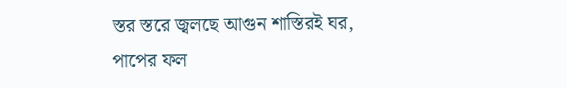স্তর স্তরে জ্বলছে আগুন শাস্তিরই ঘর,
পাপের ফল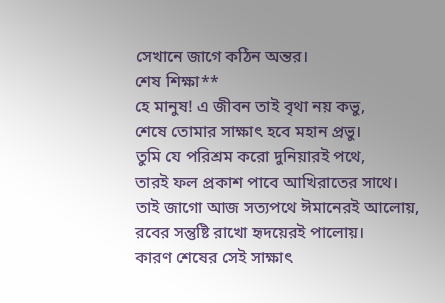সেখানে জাগে কঠিন অন্তর।
শেষ শিক্ষা**
হে মানুষ! এ জীবন তাই বৃথা নয় কভু,
শেষে তোমার সাক্ষাৎ হবে মহান প্রভু।
তুমি যে পরিশ্রম করো দুনিয়ারই পথে,
তারই ফল প্রকাশ পাবে আখিরাতের সাথে।
তাই জাগো আজ সত্যপথে ঈমানেরই আলোয়,
রবের সন্তুষ্টি রাখো হৃদয়েরই পালোয়।
কারণ শেষের সেই সাক্ষাৎ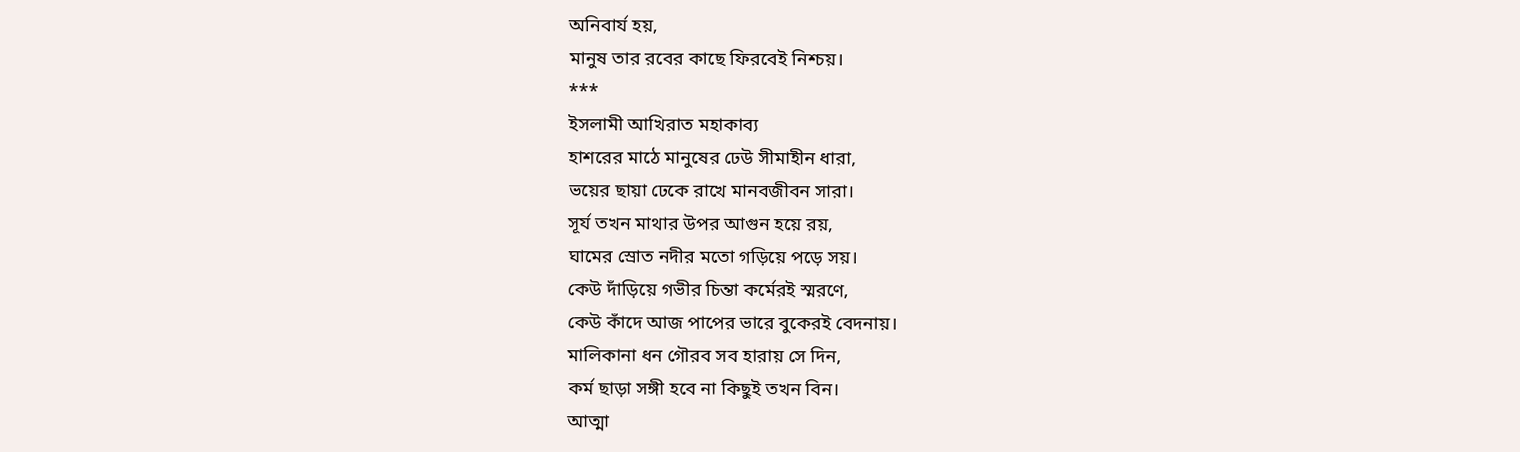অনিবার্য হয়,
মানুষ তার রবের কাছে ফিরবেই নিশ্চয়।
***
ইসলামী আখিরাত মহাকাব্য
হাশরের মাঠে মানুষের ঢেউ সীমাহীন ধারা,
ভয়ের ছায়া ঢেকে রাখে মানবজীবন সারা।
সূর্য তখন মাথার উপর আগুন হয়ে রয়,
ঘামের স্রোত নদীর মতো গড়িয়ে পড়ে সয়।
কেউ দাঁড়িয়ে গভীর চিন্তা কর্মেরই স্মরণে,
কেউ কাঁদে আজ পাপের ভারে বুকেরই বেদনায়।
মালিকানা ধন গৌরব সব হারায় সে দিন,
কর্ম ছাড়া সঙ্গী হবে না কিছুই তখন বিন।
আত্মা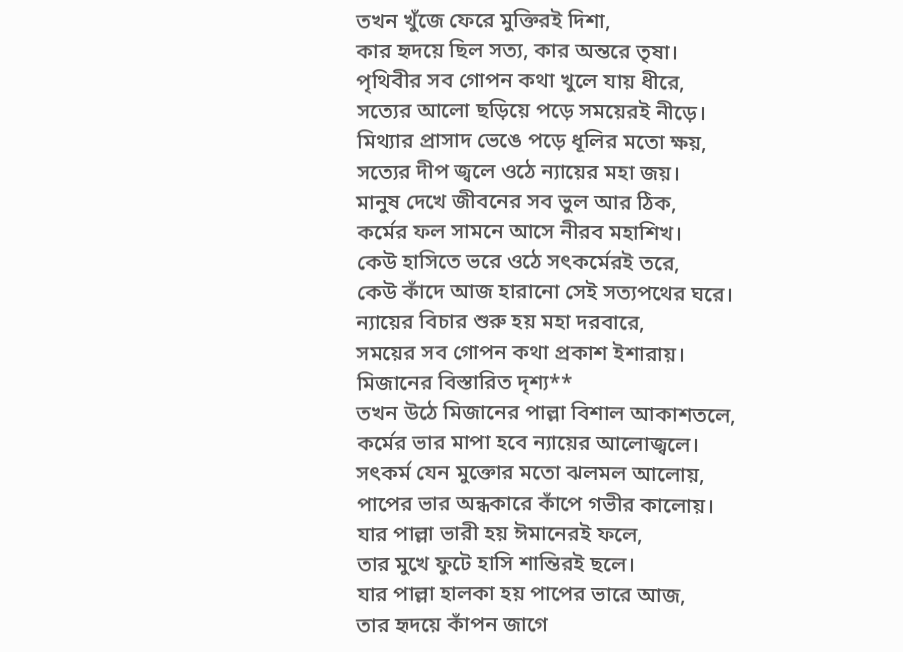তখন খুঁজে ফেরে মুক্তিরই দিশা,
কার হৃদয়ে ছিল সত্য, কার অন্তরে তৃষা।
পৃথিবীর সব গোপন কথা খুলে যায় ধীরে,
সত্যের আলো ছড়িয়ে পড়ে সময়েরই নীড়ে।
মিথ্যার প্রাসাদ ভেঙে পড়ে ধূলির মতো ক্ষয়,
সত্যের দীপ জ্বলে ওঠে ন্যায়ের মহা জয়।
মানুষ দেখে জীবনের সব ভুল আর ঠিক,
কর্মের ফল সামনে আসে নীরব মহাশিখ।
কেউ হাসিতে ভরে ওঠে সৎকর্মেরই তরে,
কেউ কাঁদে আজ হারানো সেই সত্যপথের ঘরে।
ন্যায়ের বিচার শুরু হয় মহা দরবারে,
সময়ের সব গোপন কথা প্রকাশ ইশারায়।
মিজানের বিস্তারিত দৃশ্য**
তখন উঠে মিজানের পাল্লা বিশাল আকাশতলে,
কর্মের ভার মাপা হবে ন্যায়ের আলোজ্বলে।
সৎকর্ম যেন মুক্তোর মতো ঝলমল আলোয়,
পাপের ভার অন্ধকারে কাঁপে গভীর কালোয়।
যার পাল্লা ভারী হয় ঈমানেরই ফলে,
তার মুখে ফুটে হাসি শান্তিরই ছলে।
যার পাল্লা হালকা হয় পাপের ভারে আজ,
তার হৃদয়ে কাঁপন জাগে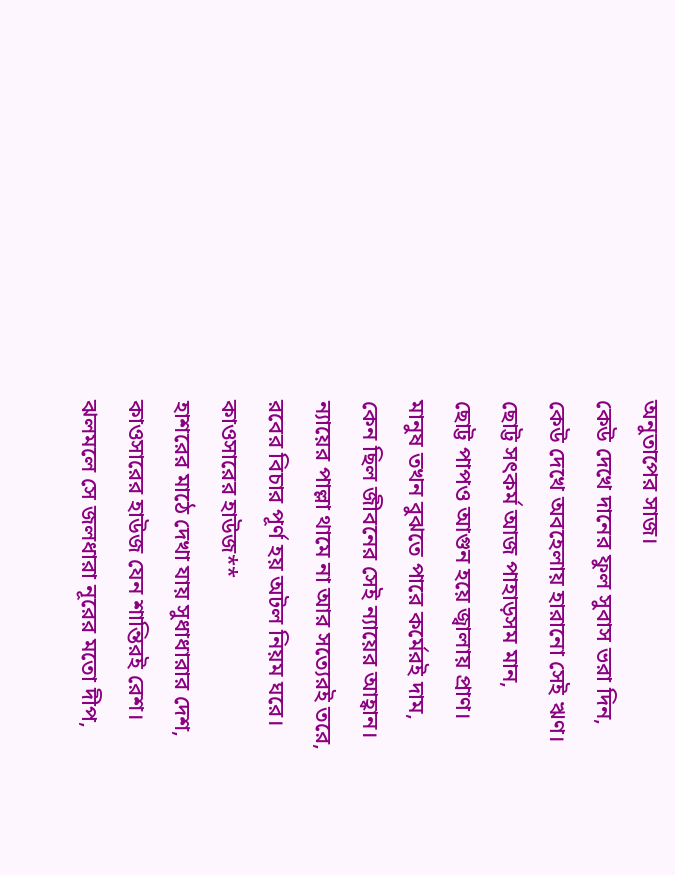অনুতাপের সাজ।
কেউ দেখে দানের ফুল সুবাস ভরা দিন,
কেউ দেখে অবহেলায় হারানো সেই ঋণ।
ছোট্ট সৎকর্ম আজ পাহাড়সম মান,
ছোট্ট পাপও আগুন হয়ে জ্বালায় প্রাণ।
মানুষ তখন বুঝতে পারে কর্মেরই দাম,
কেন ছিল জীবনের সেই ন্যায়ের আহ্বান।
ন্যায়ের পাল্লা থামে না আর সত্যেরই তরে,
রবের বিচার পূর্ণ হয় অটল নিয়ম ঘরে।
কাওসারের হাউজ**
হাশরের মাঠে দেখা যায় সুধাধারার দেশ,
কাওসারের হাউজ যেন শান্তিরই রেশ।
ঝলমলে সে জলধারা নূরের মতো দীপ,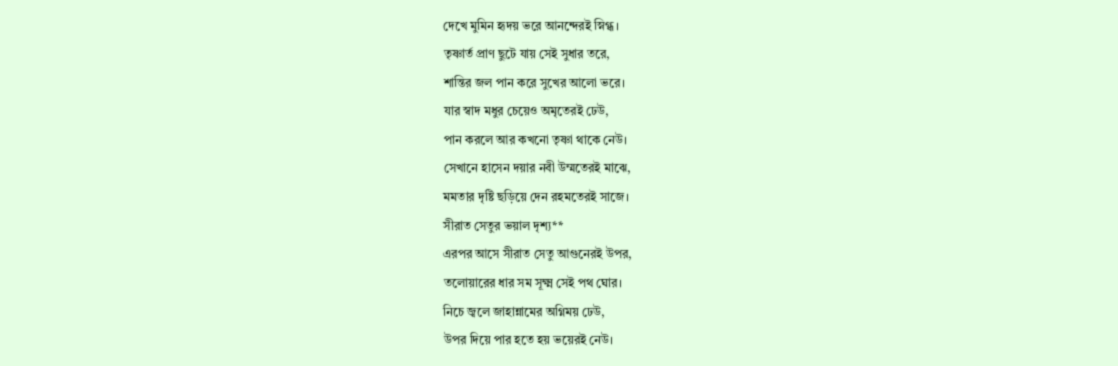দেখে মুমিন হৃদয় ভরে আনন্দেরই স্নিগ্ধ।
তৃষ্ণার্ত প্রাণ ছুটে যায় সেই সুধার তরে,
শান্তির জল পান করে সুখের আলো ভরে।
যার স্বাদ মধুর চেয়েও অমৃতেরই ঢেউ,
পান করলে আর কখনো তৃষ্ণা থাকে নেউ।
সেখানে হাসেন দয়ার নবী উম্মতেরই মাঝে,
মমতার দৃষ্টি ছড়িয়ে দেন রহমতেরই সাজে।
সীরাত সেতুর ভয়াল দৃশ্য**
এরপর আসে সীরাত সেতু আগুনেরই উপর,
তলোয়ারের ধার সম সূক্ষ্ম সেই পথ ঘোর।
নিচে জ্বলে জাহান্নামের অগ্নিময় ঢেউ,
উপর দিয়ে পার হতে হয় ভয়েরই নেউ।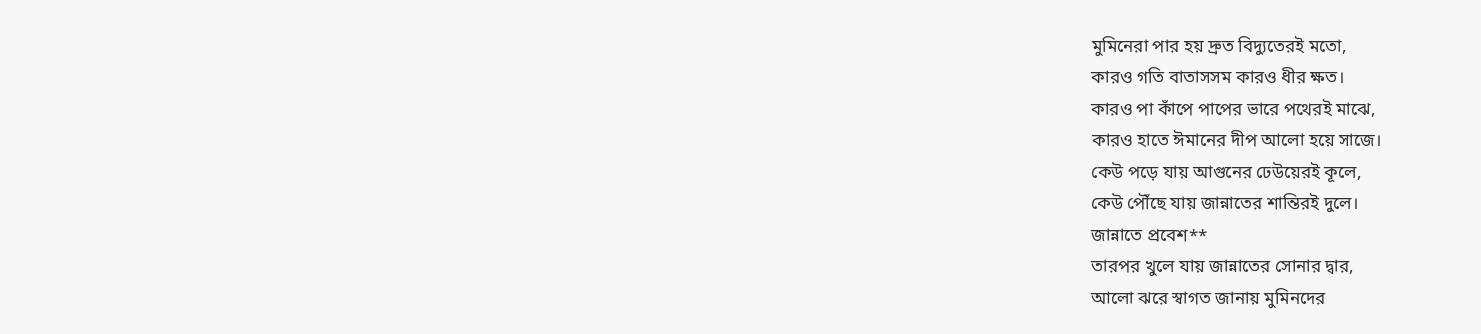মুমিনেরা পার হয় দ্রুত বিদ্যুতেরই মতো,
কারও গতি বাতাসসম কারও ধীর ক্ষত।
কারও পা কাঁপে পাপের ভারে পথেরই মাঝে,
কারও হাতে ঈমানের দীপ আলো হয়ে সাজে।
কেউ পড়ে যায় আগুনের ঢেউয়েরই কূলে,
কেউ পৌঁছে যায় জান্নাতের শান্তিরই দুলে।
জান্নাতে প্রবেশ**
তারপর খুলে যায় জান্নাতের সোনার দ্বার,
আলো ঝরে স্বাগত জানায় মুমিনদের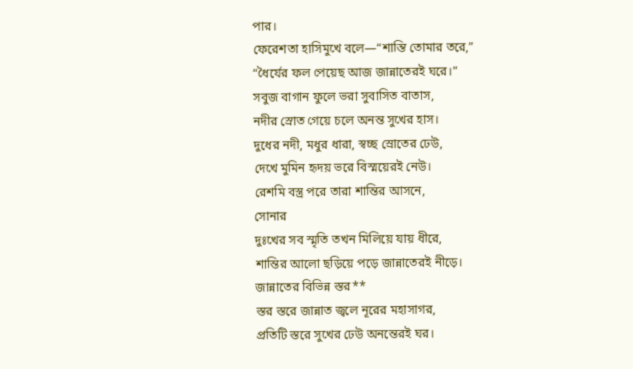পার।
ফেরেশতা হাসিমুখে বলে—“শান্তি তোমার তরে,”
“ধৈর্যের ফল পেয়েছ আজ জান্নাতেরই ঘরে।”
সবুজ বাগান ফুলে ভরা সুবাসিত বাতাস,
নদীর স্রোত গেয়ে চলে অনন্ত সুখের হাস।
দুধের নদী, মধুর ধারা, স্বচ্ছ স্রোতের ঢেউ,
দেখে মুমিন হৃদয় ভরে বিস্ময়েরই নেউ।
রেশমি বস্ত্র পরে তারা শান্তির আসনে,
সোনার
দুঃখের সব স্মৃতি তখন মিলিয়ে যায় ধীরে,
শান্তির আলো ছড়িয়ে পড়ে জান্নাতেরই নীড়ে।
জান্নাতের বিভিন্ন স্তর**
স্তর স্তরে জান্নাত জ্বলে নূরের মহাসাগর,
প্রতিটি স্তরে সুখের ঢেউ অনন্তেরই ঘর।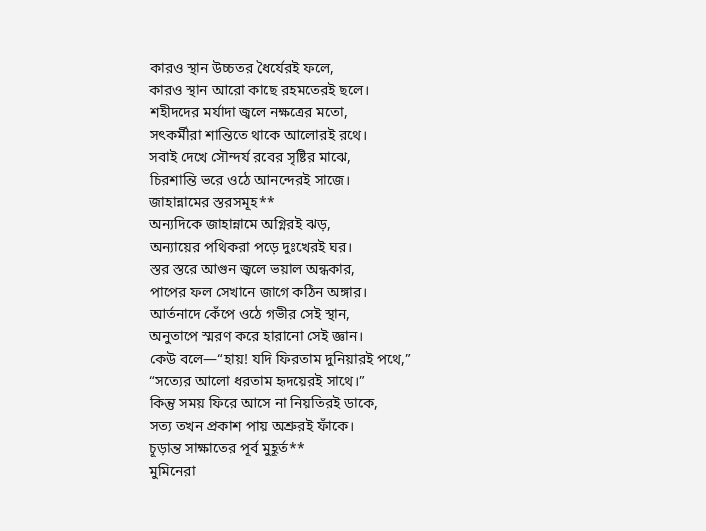কারও স্থান উচ্চতর ধৈর্যেরই ফলে,
কারও স্থান আরো কাছে রহমতেরই ছলে।
শহীদদের মর্যাদা জ্বলে নক্ষত্রের মতো,
সৎকর্মীরা শান্তিতে থাকে আলোরই রথে।
সবাই দেখে সৌন্দর্য রবের সৃষ্টির মাঝে,
চিরশান্তি ভরে ওঠে আনন্দেরই সাজে।
জাহান্নামের স্তরসমূহ**
অন্যদিকে জাহান্নামে অগ্নিরই ঝড়,
অন্যায়ের পথিকরা পড়ে দুঃখেরই ঘর।
স্তর স্তরে আগুন জ্বলে ভয়াল অন্ধকার,
পাপের ফল সেখানে জাগে কঠিন অঙ্গার।
আর্তনাদে কেঁপে ওঠে গভীর সেই স্থান,
অনুতাপে স্মরণ করে হারানো সেই জ্ঞান।
কেউ বলে—“হায়! যদি ফিরতাম দুনিয়ারই পথে,”
“সত্যের আলো ধরতাম হৃদয়েরই সাথে।”
কিন্তু সময় ফিরে আসে না নিয়তিরই ডাকে,
সত্য তখন প্রকাশ পায় অশ্রুরই ফাঁকে।
চূড়ান্ত সাক্ষাতের পূর্ব মুহূর্ত**
মুমিনেরা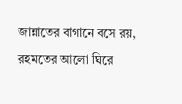জান্নাতের বাগানে বসে রয়,
রহমতের আলো ঘিরে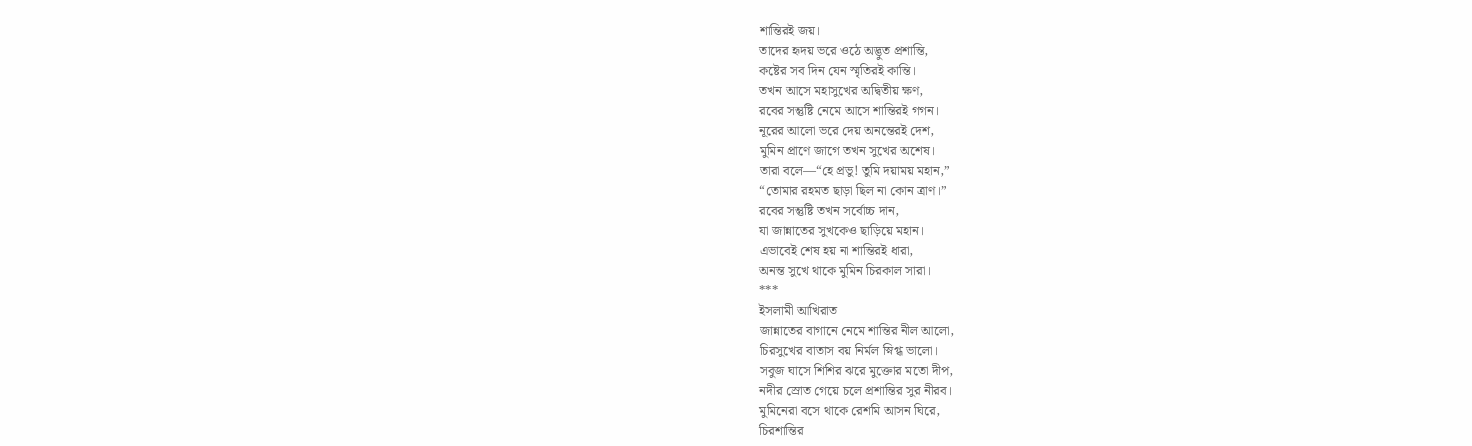শান্তিরই জয়।
তাদের হৃদয় ভরে ওঠে অদ্ভুত প্রশান্তি,
কষ্টের সব দিন যেন স্মৃতিরই কান্তি।
তখন আসে মহাসুখের অদ্বিতীয় ক্ষণ,
রবের সন্তুষ্টি নেমে আসে শান্তিরই গগন।
নূরের আলো ভরে দেয় অনন্তেরই দেশ,
মুমিন প্রাণে জাগে তখন সুখের অশেষ।
তারা বলে—“হে প্রভু! তুমি দয়াময় মহান,”
“তোমার রহমত ছাড়া ছিল না কোন ত্রাণ।”
রবের সন্তুষ্টি তখন সর্বোচ্চ দান,
যা জান্নাতের সুখকেও ছাড়িয়ে মহান।
এভাবেই শেষ হয় না শান্তিরই ধারা,
অনন্ত সুখে থাকে মুমিন চিরকাল সারা।
***
ইসলামী আখিরাত
জান্নাতের বাগানে নেমে শান্তির নীল আলো,
চিরসুখের বাতাস বয় নির্মল স্নিগ্ধ ভালো।
সবুজ ঘাসে শিশির ঝরে মুক্তোর মতো দীপ,
নদীর স্রোত গেয়ে চলে প্রশান্তির সুর নীরব।
মুমিনেরা বসে থাকে রেশমি আসন ঘিরে,
চিরশান্তির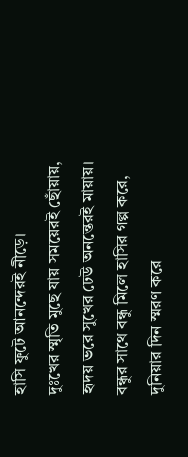হাসি ফুটে আনন্দেরই নীড়ে।
দুঃখের স্মৃতি মুছে যায় সময়েরই ছোঁয়ায়,
হৃদয় ভরে সুখের ঢেউ অনন্তেরই মায়ায়।
বন্ধুর সাথে বন্ধু মিলে হাসির গল্প করে,
দুনিয়ার দিন স্মরণ করে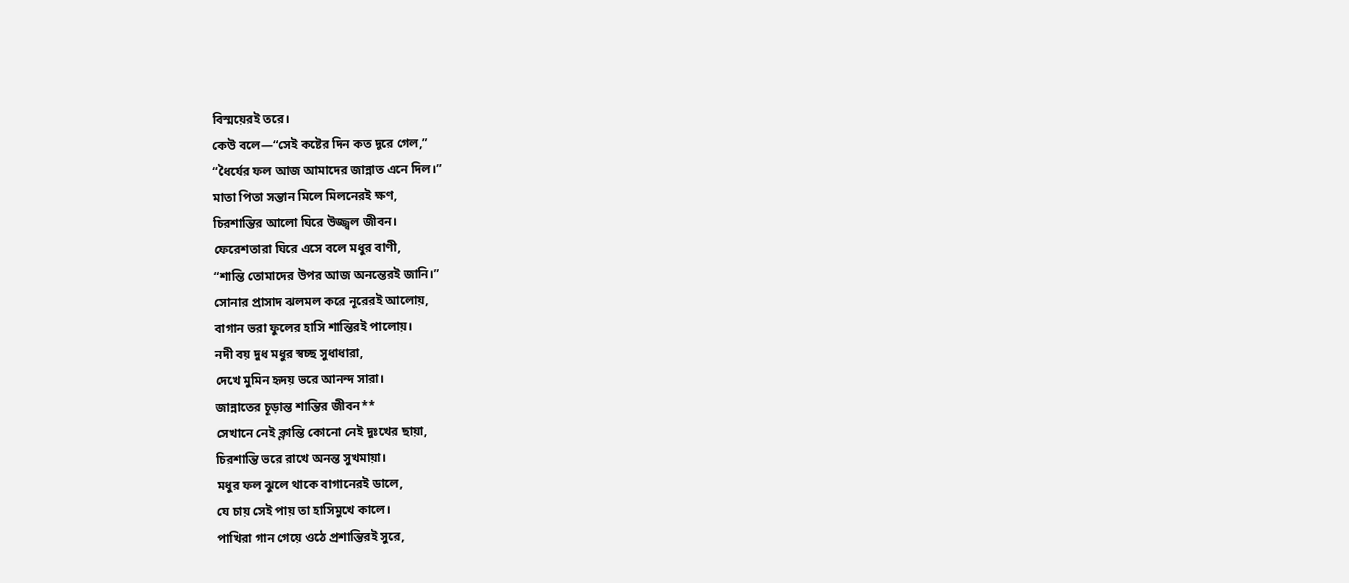বিস্ময়েরই তরে।
কেউ বলে—“সেই কষ্টের দিন কত দূরে গেল,”
“ধৈর্যের ফল আজ আমাদের জান্নাত এনে দিল।”
মাতা পিতা সন্তান মিলে মিলনেরই ক্ষণ,
চিরশান্তির আলো ঘিরে উজ্জ্বল জীবন।
ফেরেশতারা ঘিরে এসে বলে মধুর বাণী,
“শান্তি তোমাদের উপর আজ অনন্তেরই জানি।”
সোনার প্রাসাদ ঝলমল করে নূরেরই আলোয়,
বাগান ভরা ফুলের হাসি শান্তিরই পালোয়।
নদী বয় দুধ মধুর স্বচ্ছ সুধাধারা,
দেখে মুমিন হৃদয় ভরে আনন্দ সারা।
জান্নাতের চূড়ান্ত শান্তির জীবন**
সেখানে নেই ক্লান্তি কোনো নেই দুঃখের ছায়া,
চিরশান্তি ভরে রাখে অনন্ত সুখমায়া।
মধুর ফল ঝুলে থাকে বাগানেরই ডালে,
যে চায় সেই পায় তা হাসিমুখে কালে।
পাখিরা গান গেয়ে ওঠে প্রশান্তিরই সুরে,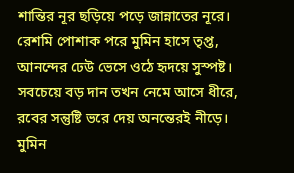শান্তির নূর ছড়িয়ে পড়ে জান্নাতের নূরে।
রেশমি পোশাক পরে মুমিন হাসে তৃপ্ত,
আনন্দের ঢেউ ভেসে ওঠে হৃদয়ে সুস্পষ্ট।
সবচেয়ে বড় দান তখন নেমে আসে ধীরে,
রবের সন্তুষ্টি ভরে দেয় অনন্তেরই নীড়ে।
মুমিন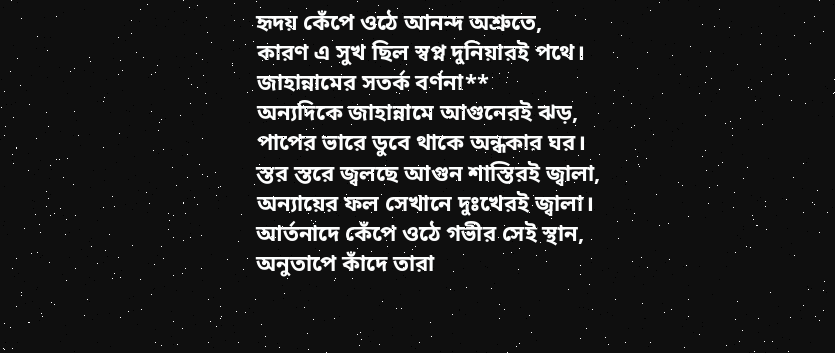হৃদয় কেঁপে ওঠে আনন্দ অশ্রুতে,
কারণ এ সুখ ছিল স্বপ্ন দুনিয়ারই পথে।
জাহান্নামের সতর্ক বর্ণনা**
অন্যদিকে জাহান্নামে আগুনেরই ঝড়,
পাপের ভারে ডুবে থাকে অন্ধকার ঘর।
স্তর স্তরে জ্বলছে আগুন শাস্তিরই জ্বালা,
অন্যায়ের ফল সেখানে দুঃখেরই জ্বালা।
আর্তনাদে কেঁপে ওঠে গভীর সেই স্থান,
অনুতাপে কাঁদে তারা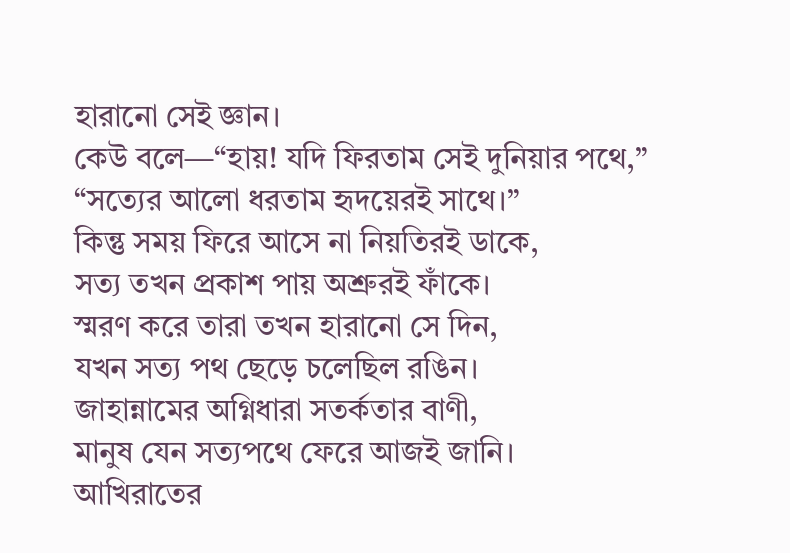হারানো সেই জ্ঞান।
কেউ বলে—“হায়! যদি ফিরতাম সেই দুনিয়ার পথে,”
“সত্যের আলো ধরতাম হৃদয়েরই সাথে।”
কিন্তু সময় ফিরে আসে না নিয়তিরই ডাকে,
সত্য তখন প্রকাশ পায় অশ্রুরই ফাঁকে।
স্মরণ করে তারা তখন হারানো সে দিন,
যখন সত্য পথ ছেড়ে চলেছিল রঙিন।
জাহান্নামের অগ্নিধারা সতর্কতার বাণী,
মানুষ যেন সত্যপথে ফেরে আজই জানি।
আখিরাতের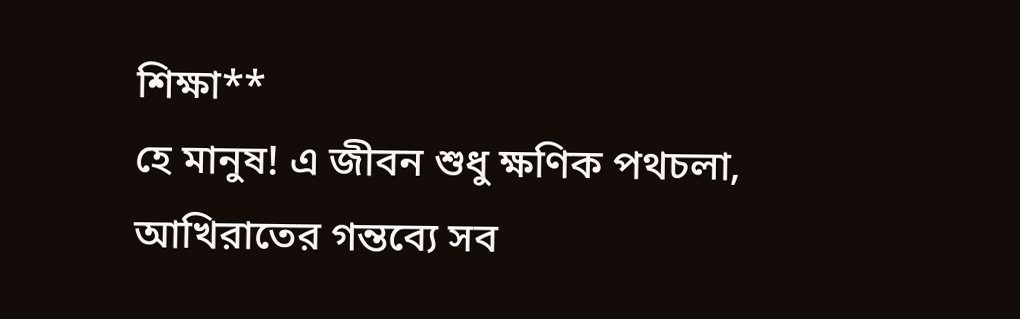শিক্ষা**
হে মানুষ! এ জীবন শুধু ক্ষণিক পথচলা,
আখিরাতের গন্তব্যে সব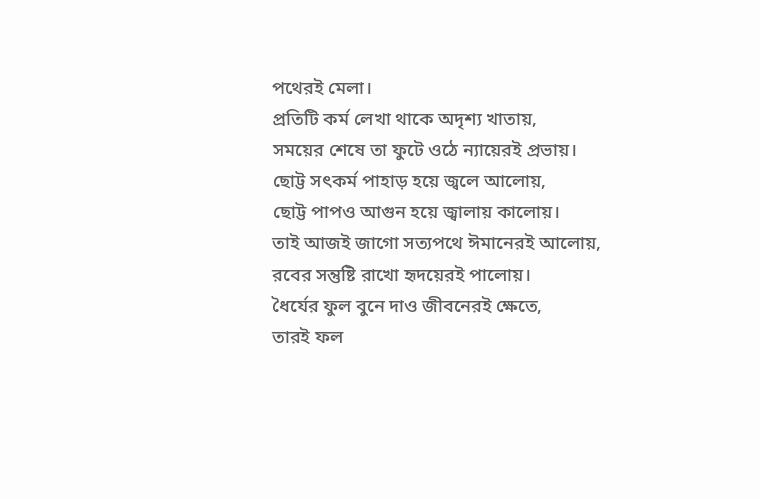পথেরই মেলা।
প্রতিটি কর্ম লেখা থাকে অদৃশ্য খাতায়,
সময়ের শেষে তা ফুটে ওঠে ন্যায়েরই প্রভায়।
ছোট্ট সৎকর্ম পাহাড় হয়ে জ্বলে আলোয়,
ছোট্ট পাপও আগুন হয়ে জ্বালায় কালোয়।
তাই আজই জাগো সত্যপথে ঈমানেরই আলোয়,
রবের সন্তুষ্টি রাখো হৃদয়েরই পালোয়।
ধৈর্যের ফুল বুনে দাও জীবনেরই ক্ষেতে,
তারই ফল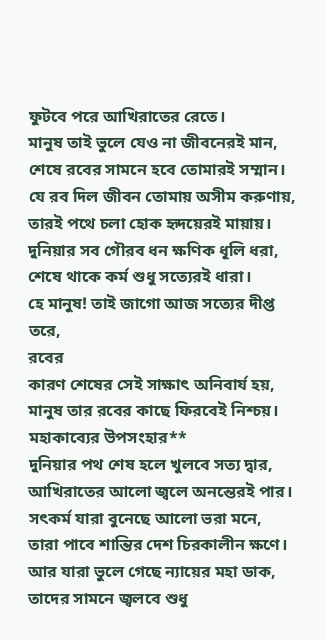ফুটবে পরে আখিরাতের রেতে।
মানুষ তাই ভুলে যেও না জীবনেরই মান,
শেষে রবের সামনে হবে তোমারই সম্মান।
যে রব দিল জীবন তোমায় অসীম করুণায়,
তারই পথে চলা হোক হৃদয়েরই মায়ায়।
দুনিয়ার সব গৌরব ধন ক্ষণিক ধূলি ধরা,
শেষে থাকে কর্ম শুধু সত্যেরই ধারা।
হে মানুষ! তাই জাগো আজ সত্যের দীপ্ত তরে,
রবের
কারণ শেষের সেই সাক্ষাৎ অনিবার্য হয়,
মানুষ তার রবের কাছে ফিরবেই নিশ্চয়।
মহাকাব্যের উপসংহার**
দুনিয়ার পথ শেষ হলে খুলবে সত্য দ্বার,
আখিরাতের আলো জ্বলে অনন্তেরই পার।
সৎকর্ম যারা বুনেছে আলো ভরা মনে,
তারা পাবে শান্তির দেশ চিরকালীন ক্ষণে।
আর যারা ভুলে গেছে ন্যায়ের মহা ডাক,
তাদের সামনে জ্বলবে শুধু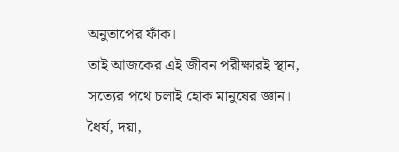অনুতাপের ফাঁক।
তাই আজকের এই জীবন পরীক্ষারই স্থান,
সত্যের পথে চলাই হোক মানুষের জ্ঞান।
ধৈর্য, দয়া,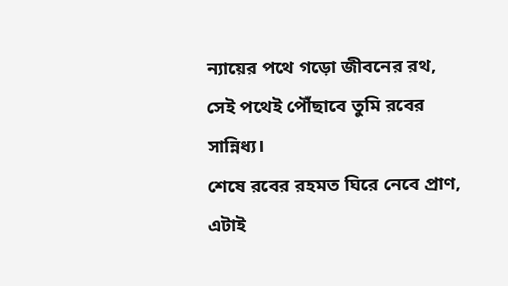ন্যায়ের পথে গড়ো জীবনের রথ,
সেই পথেই পৌঁছাবে তুমি রবের সান্নিধ্য।
শেষে রবের রহমত ঘিরে নেবে প্রাণ,
এটাই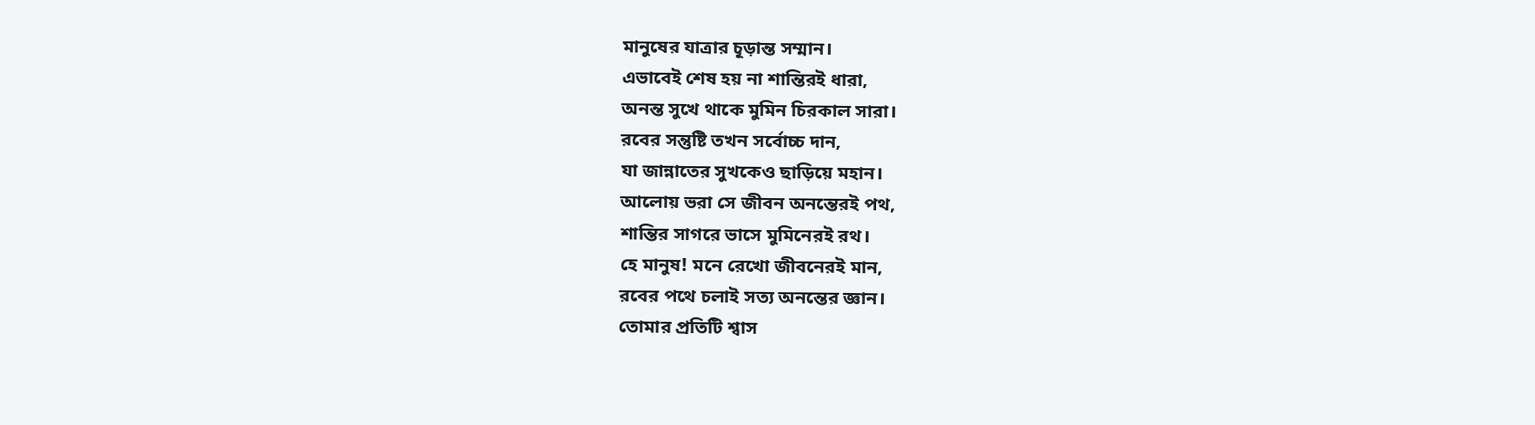মানুষের যাত্রার চূড়ান্ত সম্মান।
এভাবেই শেষ হয় না শান্তিরই ধারা,
অনন্ত সুখে থাকে মুমিন চিরকাল সারা।
রবের সন্তুষ্টি তখন সর্বোচ্চ দান,
যা জান্নাতের সুখকেও ছাড়িয়ে মহান।
আলোয় ভরা সে জীবন অনন্তেরই পথ,
শান্তির সাগরে ভাসে মুমিনেরই রথ।
হে মানুষ! মনে রেখো জীবনেরই মান,
রবের পথে চলাই সত্য অনন্তের জ্ঞান।
তোমার প্রতিটি শ্বাস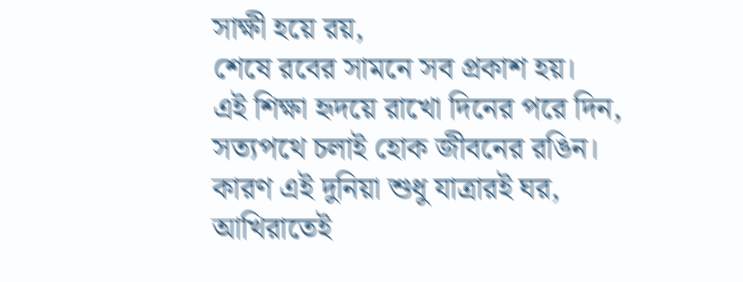সাক্ষী হয়ে রয়,
শেষে রবের সামনে সব প্রকাশ হয়।
এই শিক্ষা হৃদয়ে রাখো দিনের পরে দিন,
সত্যপথে চলাই হোক জীবনের রঙিন।
কারণ এই দুনিয়া শুধু যাত্রারই ঘর,
আখিরাতেই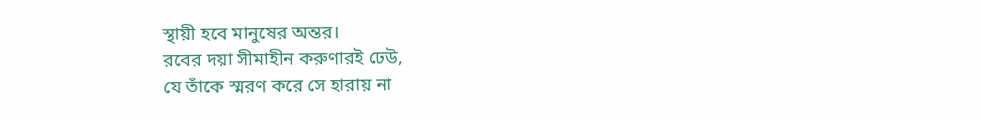স্থায়ী হবে মানুষের অন্তর।
রবের দয়া সীমাহীন করুণারই ঢেউ,
যে তাঁকে স্মরণ করে সে হারায় না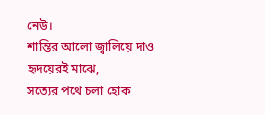নেউ।
শান্তির আলো জ্বালিয়ে দাও হৃদয়েরই মাঝে,
সত্যের পথে চলা হোক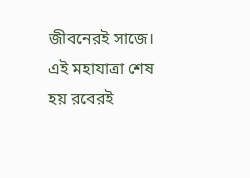জীবনেরই সাজে।
এই মহাযাত্রা শেষ হয় রবেরই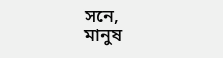সনে,
মানুষ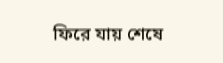ফিরে যায় শেষে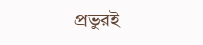প্রভুরই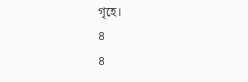গৃহে।
৪
৪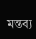মন্তব্য